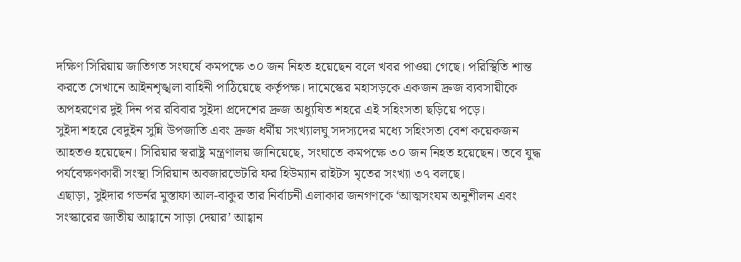দক্ষিণ সিরিয়ায় জাতিগত সংঘর্ষে কমপক্ষে ৩০ জন নিহত হয়েছেন বলে খবর পাওয়া গেছে। পরিস্থিতি শান্ত করতে সেখানে আইনশৃঙ্খলা বাহিনী পাঠিয়েছে কর্তৃপক্ষ। দামেস্কের মহাসড়কে একজন দ্রুজ ব্যবসায়ীকে অপহরণের দুই দিন পর রবিবার সুইদা প্রদেশের দ্রুজ অধ্যুষিত শহরে এই সহিংসতা ছড়িয়ে পড়ে।
সুইদা শহরে বেদুইন সুন্নি উপজাতি এবং দ্রুজ ধর্মীয় সংখ্যালঘু সদস্যদের মধ্যে সহিংসতা বেশ কয়েকজন আহতও হয়েছেন। সিরিয়ার স্বরাষ্ট্র মন্ত্রণালয় জানিয়েছে, সংঘাতে কমপক্ষে ৩০ জন নিহত হয়েছেন। তবে যুদ্ধ পর্যবেক্ষণকারী সংস্থা সিরিয়ান অবজারভেটরি ফর হিউম্যান রাইটস মৃতের সংখ্যা ৩৭ বলছে।
এছাড়া, সুইদার গভর্নর মুস্তাফা আল-বাকুর তার নির্বাচনী এলাকার জনগণকে ‘আত্মসংযম অনুশীলন এবং সংস্কারের জাতীয় আহ্বানে সাড়া দেয়ার’ আহ্বান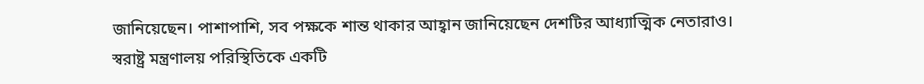জানিয়েছেন। পাশাপাশি, সব পক্ষকে শান্ত থাকার আহ্বান জানিয়েছেন দেশটির আধ্যাত্মিক নেতারাও।
স্বরাষ্ট্র মন্ত্রণালয় পরিস্থিতিকে একটি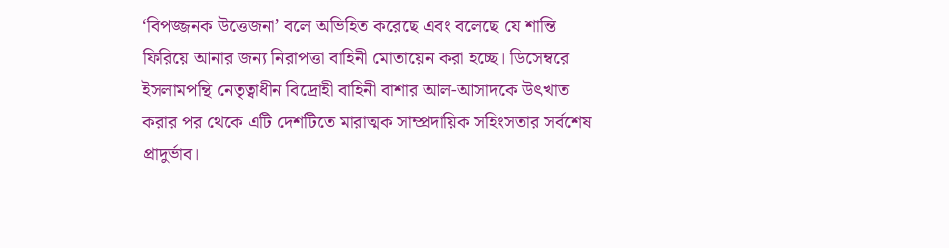‘বিপজ্জনক উত্তেজনা’ বলে অভিহিত করেছে এবং বলেছে যে শান্তি ফিরিয়ে আনার জন্য নিরাপত্তা বাহিনী মোতায়েন করা হচ্ছে। ডিসেম্বরে ইসলামপন্থি নেতৃত্বাধীন বিদ্রোহী বাহিনী বাশার আল-আসাদকে উৎখাত করার পর থেকে এটি দেশটিতে মারাত্মক সাম্প্রদায়িক সহিংসতার সর্বশেষ প্রাদুর্ভাব।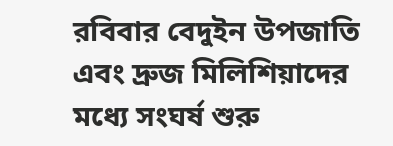রবিবার বেদুইন উপজাতি এবং দ্রুজ মিলিশিয়াদের মধ্যে সংঘর্ষ শুরু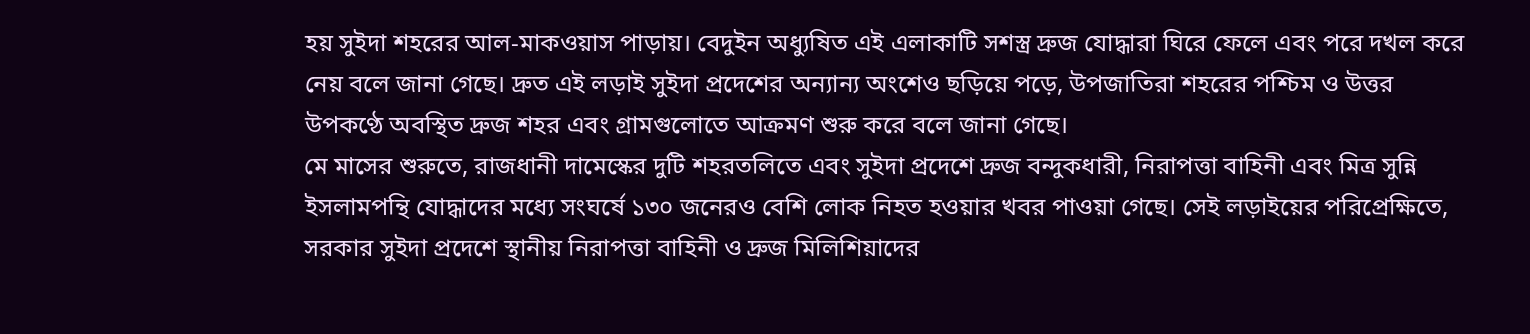হয় সুইদা শহরের আল-মাকওয়াস পাড়ায়। বেদুইন অধ্যুষিত এই এলাকাটি সশস্ত্র দ্রুজ যোদ্ধারা ঘিরে ফেলে এবং পরে দখল করে নেয় বলে জানা গেছে। দ্রুত এই লড়াই সুইদা প্রদেশের অন্যান্য অংশেও ছড়িয়ে পড়ে, উপজাতিরা শহরের পশ্চিম ও উত্তর উপকণ্ঠে অবস্থিত দ্রুজ শহর এবং গ্রামগুলোতে আক্রমণ শুরু করে বলে জানা গেছে।
মে মাসের শুরুতে, রাজধানী দামেস্কের দুটি শহরতলিতে এবং সুইদা প্রদেশে দ্রুজ বন্দুকধারী, নিরাপত্তা বাহিনী এবং মিত্র সুন্নি ইসলামপন্থি যোদ্ধাদের মধ্যে সংঘর্ষে ১৩০ জনেরও বেশি লোক নিহত হওয়ার খবর পাওয়া গেছে। সেই লড়াইয়ের পরিপ্রেক্ষিতে, সরকার সুইদা প্রদেশে স্থানীয় নিরাপত্তা বাহিনী ও দ্রুজ মিলিশিয়াদের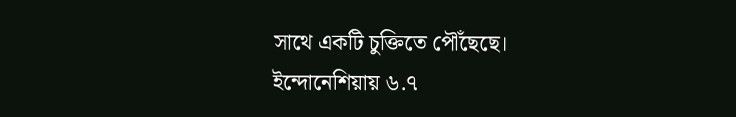সাথে একটি চুক্তিতে পৌঁছেছে।
ইন্দোনেশিয়ায় ৬.৭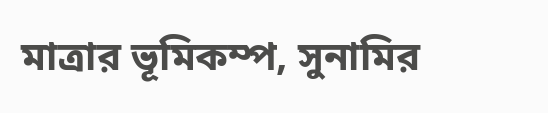মাত্রার ভূমিকম্প, সুনামির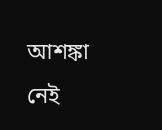আশঙ্কা নেই